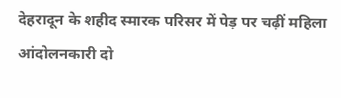देहरादून के शहीद स्मारक परिसर में पेड़ पर चढ़ीं महिला आंदोलनकारी दो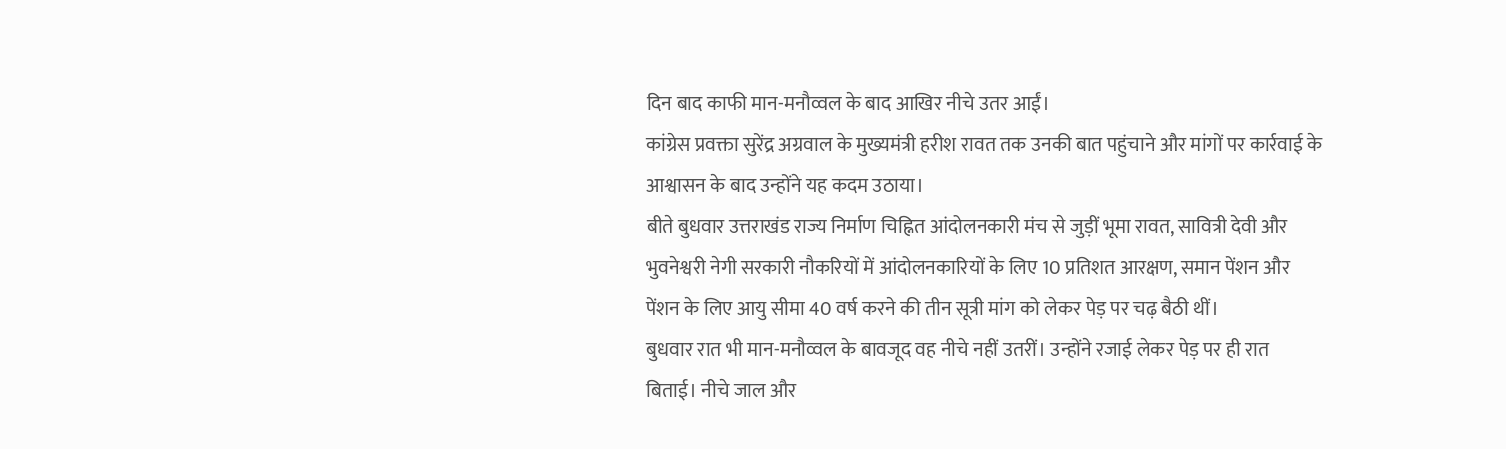दिन बाद काफी मान-मनौव्वल के बाद आखिर नीचे उतर आईं।
कांग्रेस प्रवक्ता सुरेंद्र अग्रवाल के मुख्यमंत्री हरीश रावत तक उनकी बात पहुंचाने और मांगों पर कार्रवाई के आश्वासन के बाद उन्होंने यह कदम उठाया।
बीते बुधवार उत्तराखंड राज्य निर्माण चिह्नित आंदोलनकारी मंच से जुड़ीं भूमा रावत, सावित्री देवी और भुवनेश्वरी नेगी सरकारी नौकरियों में आंदोलनकारियों के लिए 10 प्रतिशत आरक्षण, समान पेंशन और पेंशन के लिए आयु सीमा 40 वर्ष करने की तीन सूत्री मांग को लेकर पेड़ पर चढ़ बैठी थीं।
बुधवार रात भी मान-मनौव्वल के बावजूद वह नीचे नहीं उतरीं। उन्होंने रजाई लेकर पेड़ पर ही रात बिताई। नीचे जाल और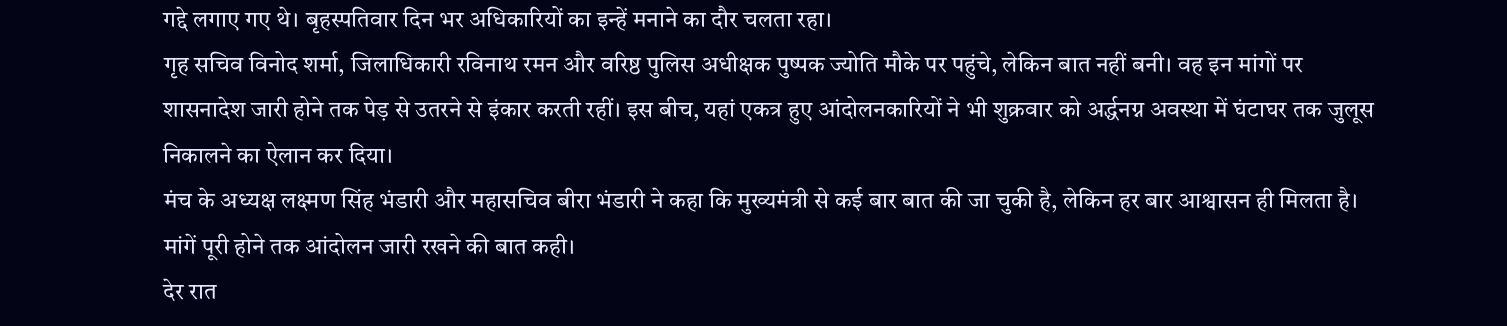गद्दे लगाए गए थे। बृहस्पतिवार दिन भर अधिकारियों का इन्हें मनाने का दौर चलता रहा।
गृह सचिव विनोद शर्मा, जिलाधिकारी रविनाथ रमन और वरिष्ठ पुलिस अधीक्षक पुष्पक ज्योति मौके पर पहुंचे, लेकिन बात नहीं बनी। वह इन मांगों पर शासनादेश जारी होने तक पेड़ से उतरने से इंकार करती रहीं। इस बीच, यहां एकत्र हुए आंदोलनकारियों ने भी शुक्रवार को अर्द्धनग्न अवस्था में घंटाघर तक जुलूस निकालने का ऐलान कर दिया।
मंच के अध्यक्ष लक्ष्मण सिंह भंडारी और महासचिव बीरा भंडारी ने कहा कि मुख्यमंत्री से कई बार बात की जा चुकी है, लेकिन हर बार आश्वासन ही मिलता है। मांगें पूरी होने तक आंदोलन जारी रखने की बात कही।
देर रात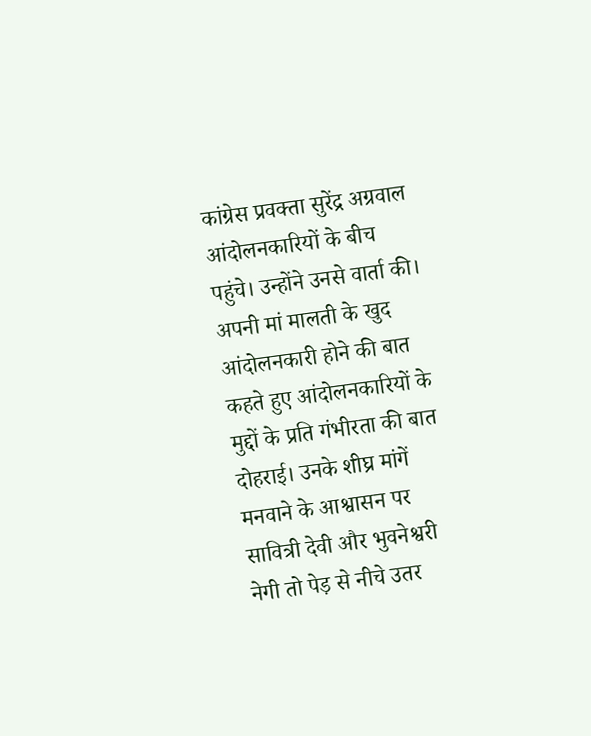कांग्रेस प्रवक्ता सुरेंद्र अग्रवाल आंदोलनकारियों के बीच पहुंचे। उन्होंने उनसे वार्ता की। अपनी मां मालती के खुद आंदोलनकारी होने की बात कहते हुए आंदोलनकारियों के मुद्दों के प्रति गंभीरता की बात दोहराई। उनके शीघ्र मांगें मनवाने के आश्वासन पर सावित्री देवी और भुवनेश्वरी नेगी तो पेड़ से नीचे उतर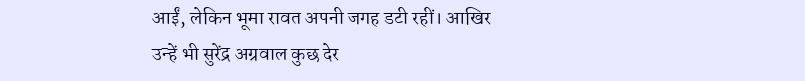आईं, लेकिन भूमा रावत अपनी जगह डटी रहीं। आखिर उन्हें भी सुरेंद्र अग्रवाल कुछ देर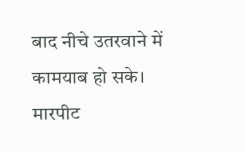बाद नीचे उतरवाने में कामयाब हो सके।
मारपीट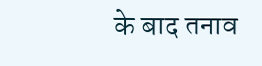के बाद तनाव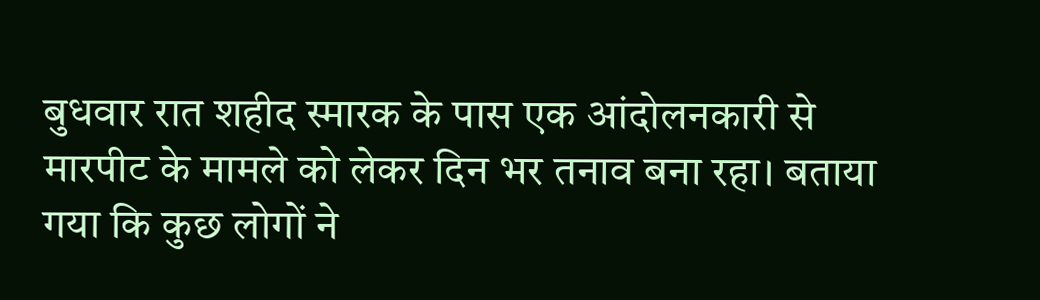बुधवार रात शहीद स्मारक के पास एक आंदोलनकारी से मारपीट के मामले को लेकर दिन भर तनाव बना रहा। बताया गया कि कुछ लोगों ने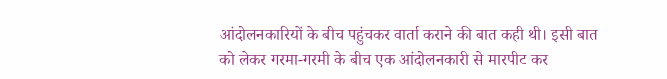आंदोलनकारियों के बीच पहुंचकर वार्ता कराने की बात कही थी। इसी बात को लेकर गरमा-गरमी के बीच एक आंदोलनकारी से मारपीट कर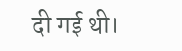दी गई थी।